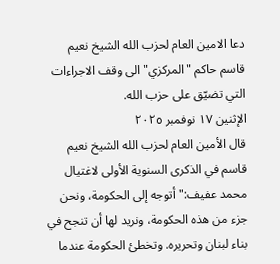دعا الامين العام لحزب الله الشيخ نعيم قاسم حاكم "المركزي" الى وقف الاجراءات التي تضيّق على حزب الله.
الإثنين ١٧ نوفمبر ٢٠٢٥
قال الأمين العام لحزب الله الشيخ نعيم قاسم في الذكرى السنوية الأولى لاغتيال محمد عفيف:" أتوجه إلى الحكومة، ونحن جزء من هذه الحكومة، ونريد لها أن تنجح في بناء لبنان وتحريره. وتخطئ الحكومة عندما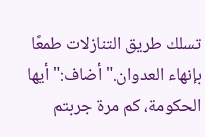تسلك طريق التنازلات طمعًا بإنهاء العدوان." أضاف:" أيها الحكومة، كم مرة جربتم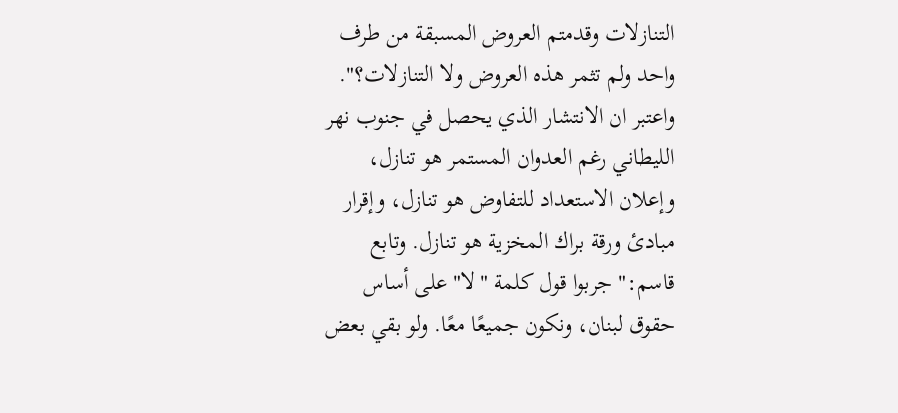التنازلات وقدمتم العروض المسبقة من طرف واحد ولم تثمر هذه العروض ولا التنازلات؟". واعتبر ان الانتشار الذي يحصل في جنوب نهر الليطاني رغم العدوان المستمر هو تنازل، وإعلان الاستعداد للتفاوض هو تنازل، وإقرار مبادئ ورقة براك المخزية هو تنازل. وتابع قاسم:" جربوا قول كلمة "لا" على أساس حقوق لبنان، ونكون جميعًا معًا. ولو بقي بعض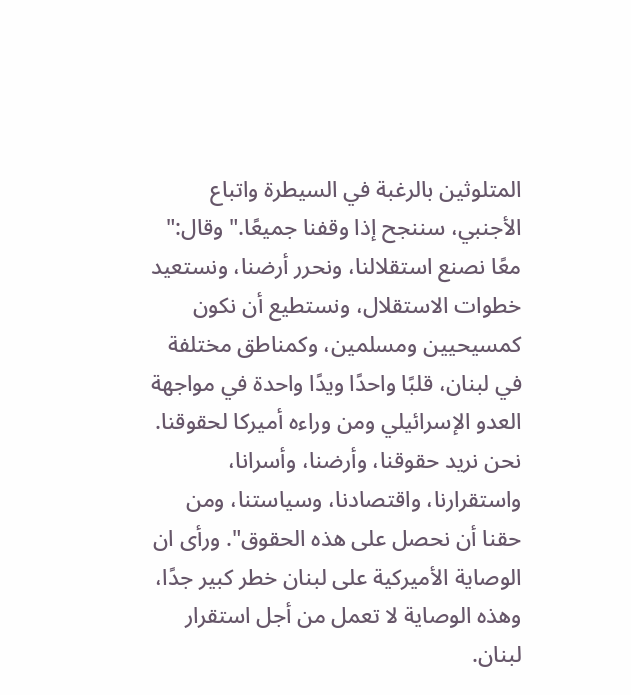المتلوثين بالرغبة في السيطرة واتباع الأجنبي، سننجح إذا وقفنا جميعًا." وقال:" معًا نصنع استقلالنا، ونحرر أرضنا، ونستعيد خطوات الاستقلال، ونستطيع أن نكون كمسيحيين ومسلمين، وكمناطق مختلفة في لبنان، قلبًا واحدًا ويدًا واحدة في مواجهة العدو الإسرائيلي ومن وراءه أميركا لحقوقنا. نحن نريد حقوقنا، وأرضنا، وأسرانا، واستقرارنا، واقتصادنا، وسياستنا، ومن حقنا أن نحصل على هذه الحقوق". ورأى ان الوصاية الأميركية على لبنان خطر كبير جدًا، وهذه الوصاية لا تعمل من أجل استقرار لبنان.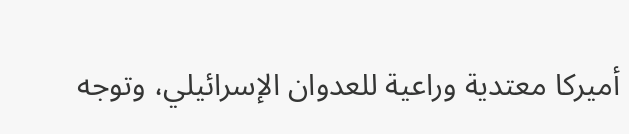أميركا معتدية وراعية للعدوان الإسرائيلي، وتوجه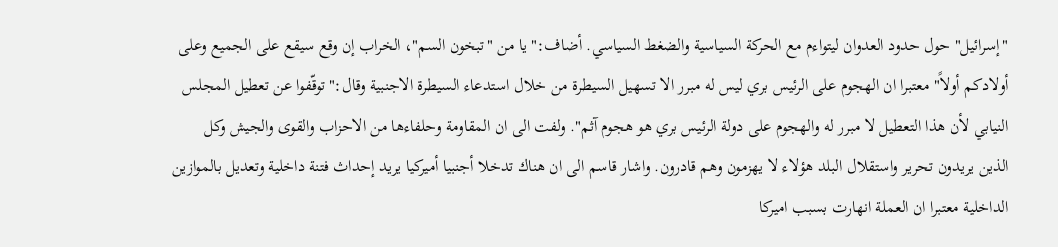"إسرائيل" حول حدود العدوان ليتواءم مع الحركة السياسية والضغط السياسي. أضاف:" يا من "تبخون السم"، الخراب إن وقع سيقع على الجميع وعلى أولادكم أولاً" معتبرا ان الهجوم على الرئيس بري ليس له مبرر الا تسهيل السيطرة من خلال استدعاء السيطرة الاجنبية وقال:"توقّفوا عن تعطيل المجلس النيابي لأن هذا التعطيل لا مبرر له والهجوم على دولة الرئيس بري هو هجوم آثم". ولفت الى ان المقاومة وحلفاءها من الاحزاب والقوى والجيش وكل الذين يريدون تحرير واستقلال البلد هؤلاء لا يهزمون وهم قادرون. واشار قاسم الى ان هناك تدخلا أجنبيا أميركيا يريد إحداث فتنة داخلية وتعديل بالموازين الداخلية معتبرا ان العملة انهارت بسبب اميركا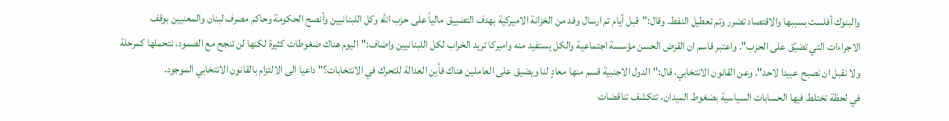والبنوك أفلست بسببها والاقتصاد تضرر وتم تعطيل النفط. وقال:"قبل أيام تم ارسال وفد من الخزانة الاميركية بهدف التضييق مالياً على حزب الله وكل اللبنانيين وأنصح الحكومة وحاكم مصرف لبنان والمعنيين بوقف الاجراءات التي تضيّق على الحزب". واعتبر قاسم ان القرض الحسن مؤسسة اجتماعية والكل يستفيد منه واميركا تريد الخراب لكل اللبنانيين واضاف:"اليوم هناك ضغوطات كثيرة لكنها لن تنجح مع الصمود، نتحملها كمرحلة ولا نقبل ان نصبح عبيدا لاحد". وعن القانون الانتخابي، قال:"الدول الاجنبية قسم منها معادٍ لنا ويضيق على العاملين هناك فأين العدالة للتحرك في الانتخابات؟" داعيا الى الالتزام بالقانون الانتخابي الموجود.
في لحظة تختلط فيها الحسابات السياسية بضغوط الميدان، تتكشف تناقضات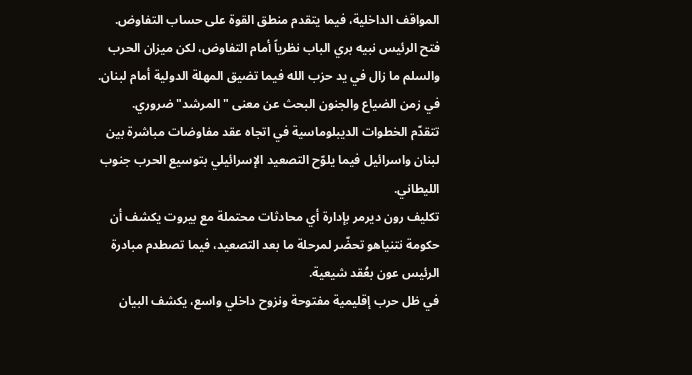المواقف الداخلية، فيما يتقدم منطق القوة على حساب التفاوض.
فتح الرئيس نبيه بري الباب نظرياً أمام التفاوض، لكن ميزان الحرب والسلم ما زال في يد حزب الله فيما تضيق المهلة الدولية أمام لبنان.
في زمن الضياع والجنون البحث عن معنى "المرشد" ضروري.
تتقدّم الخطوات الديبلوماسية في اتجاه عقد مفاوضات مباشرة بين لبنان واسرائيل فيما يلوّح التصعيد الإسرائيلي بتوسيع الحرب جنوب الليطاني.
تكليف رون ديرمر بإدارة أي محادثات محتملة مع بيروت يكشف أن حكومة نتنياهو تحضّر لمرحلة ما بعد التصعيد، فيما تصطدم مبادرة الرئيس عون بعُقد شيعية.
في ظل حرب إقليمية مفتوحة ونزوح داخلي واسع، يكشف البيان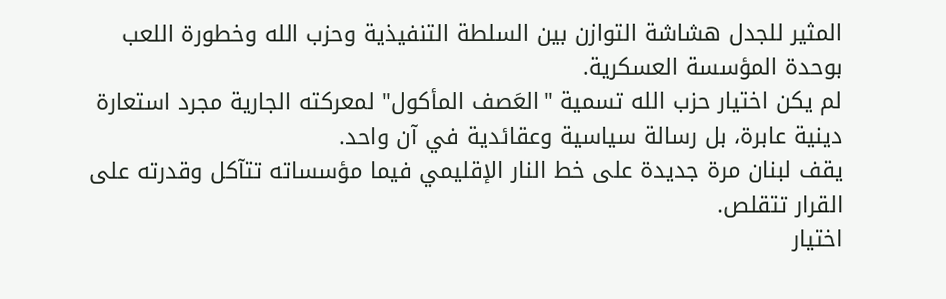المثير للجدل هشاشة التوازن بين السلطة التنفيذية وحزب الله وخطورة اللعب بوحدة المؤسسة العسكرية.
لم يكن اختيار حزب الله تسمية "العَصف المأكول" لمعركته الجارية مجرد استعارة دينية عابرة، بل رسالة سياسية وعقائدية في آن واحد.
يقف لبنان مرة جديدة على خط النار الإقليمي فيما مؤسساته تتآكل وقدرته على القرار تتقلص.
اختيار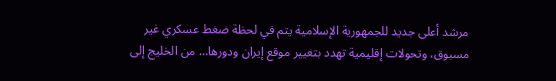مرشد أعلى جديد للجمهورية الإسلامية يتم في لحظة ضغط عسكري غير مسبوق، وتحولات إقليمية تهدد بتغيير موقع إيران ودورها… من الخليج إلى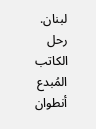لبنان.
رحل الكاتب المُبدع أنطوان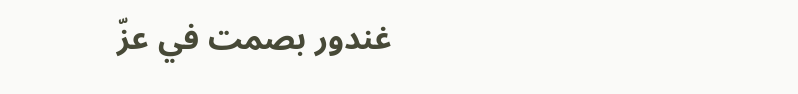غندور بصمت في عزّ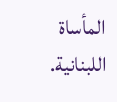المأساة اللبنانية.